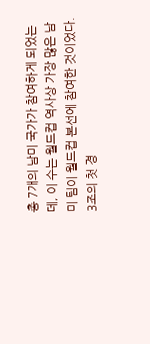총 7개의 남미 국가가 참여하게 되었는데, 이 수는 월드컵 역사상 가장 많은 남미 팀이 월드컵 본선에 참여한 것이었다.
3조의 첫 경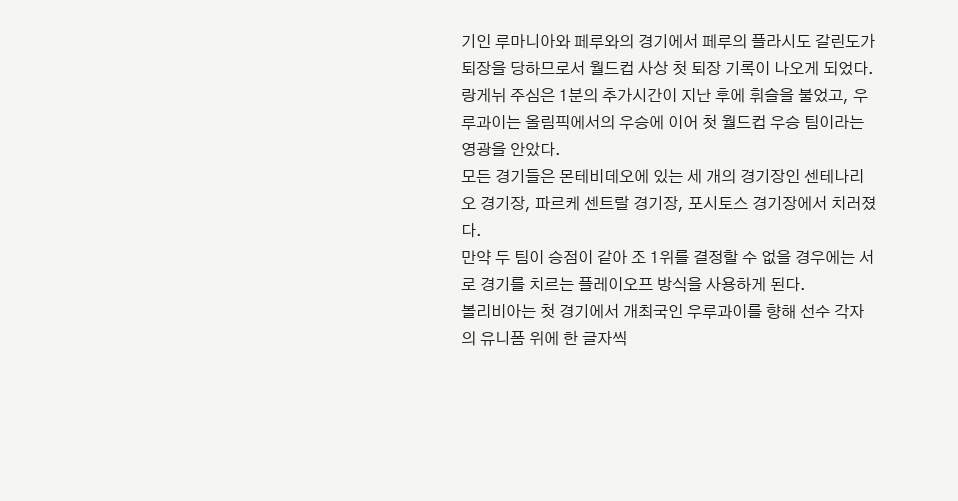기인 루마니아와 페루와의 경기에서 페루의 플라시도 갈린도가 퇴장을 당하므로서 월드컵 사상 첫 퇴장 기록이 나오게 되었다.
랑게뉘 주심은 1분의 추가시간이 지난 후에 휘슬을 불었고, 우루과이는 올림픽에서의 우승에 이어 첫 월드컵 우승 팀이라는 영광을 안았다.
모든 경기들은 몬테비데오에 있는 세 개의 경기장인 센테나리오 경기장, 파르케 센트랄 경기장, 포시토스 경기장에서 치러졌다.
만약 두 팀이 승점이 같아 조 1위를 결정할 수 없을 경우에는 서로 경기를 치르는 플레이오프 방식을 사용하게 된다.
볼리비아는 첫 경기에서 개최국인 우루과이를 향해 선수 각자의 유니폼 위에 한 글자씩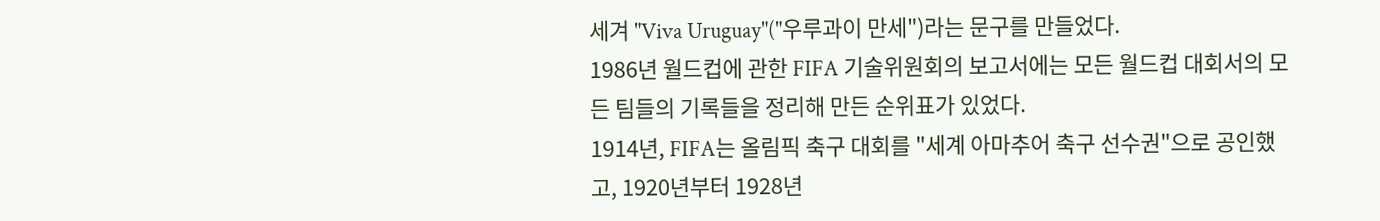세겨 "Viva Uruguay"("우루과이 만세")라는 문구를 만들었다.
1986년 월드컵에 관한 FIFA 기술위원회의 보고서에는 모든 월드컵 대회서의 모든 팀들의 기록들을 정리해 만든 순위표가 있었다.
1914년, FIFA는 올림픽 축구 대회를 "세계 아마추어 축구 선수권"으로 공인했고, 1920년부터 1928년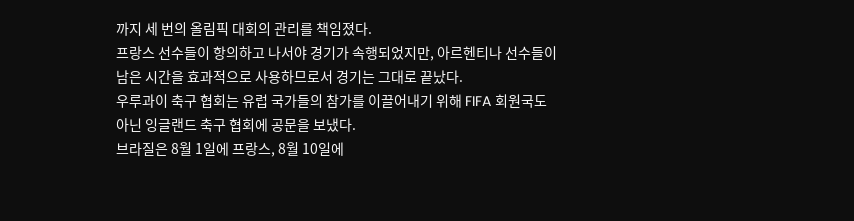까지 세 번의 올림픽 대회의 관리를 책임졌다.
프랑스 선수들이 항의하고 나서야 경기가 속행되었지만, 아르헨티나 선수들이 남은 시간을 효과적으로 사용하므로서 경기는 그대로 끝났다.
우루과이 축구 협회는 유럽 국가들의 참가를 이끌어내기 위해 FIFA 회원국도 아닌 잉글랜드 축구 협회에 공문을 보냈다.
브라질은 8월 1일에 프랑스, 8월 10일에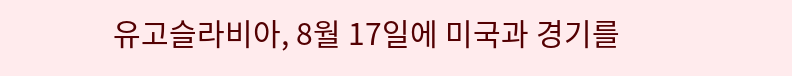유고슬라비아, 8월 17일에 미국과 경기를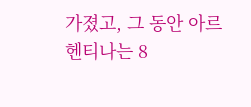가졌고, 그 동안 아르헨티나는 8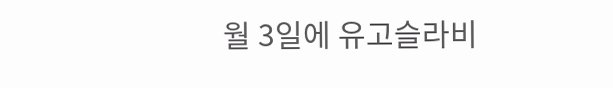월 3일에 유고슬라비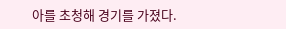아를 초청해 경기를 가졌다.